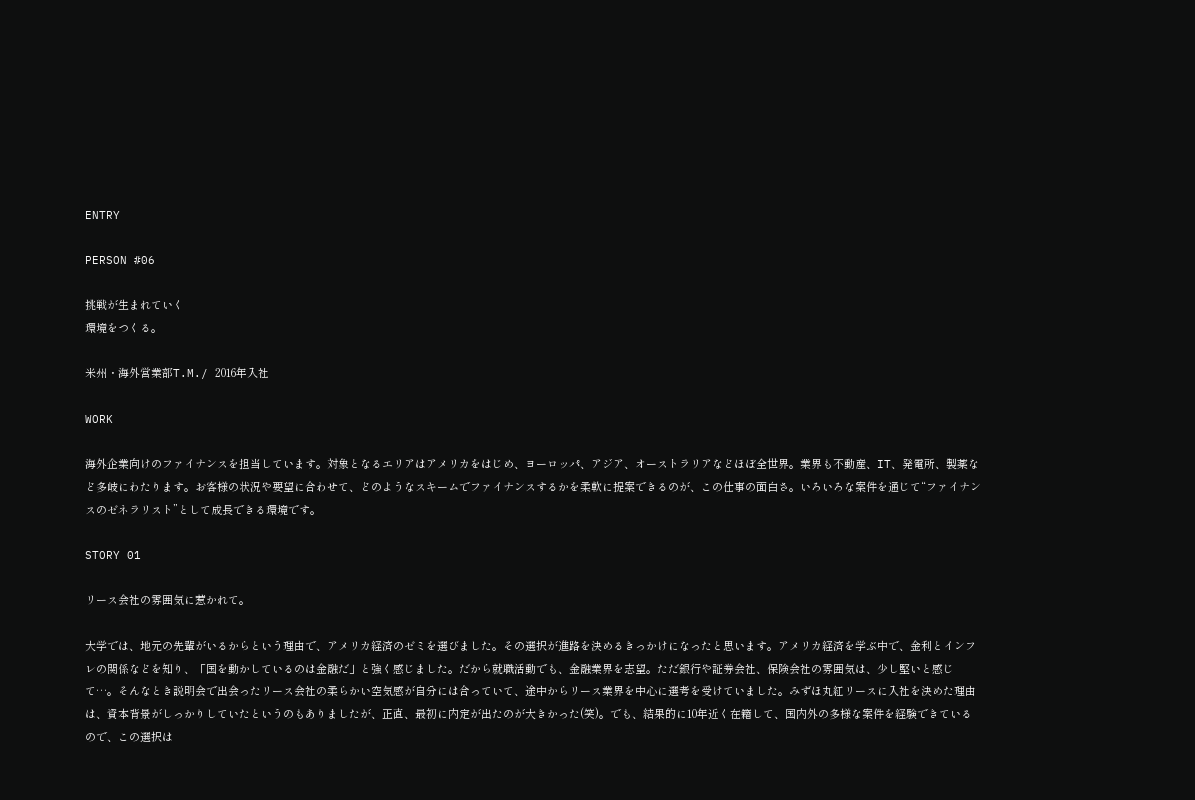ENTRY

PERSON #06

挑戦が生まれていく
環境をつくる。

米州・海外営業部T.M./ 2016年入社

WORK

海外企業向けのファイナンスを担当しています。対象となるエリアはアメリカをはじめ、ヨーロッパ、アジア、オーストラリアなどほぼ全世界。業界も不動産、IT、発電所、製薬など多岐にわたります。お客様の状況や要望に合わせて、どのようなスキームでファイナンスするかを柔軟に提案できるのが、この仕事の面白さ。いろいろな案件を通じて“ファイナンスのゼネラリスト”として成長できる環境です。

STORY 01

リース会社の雰囲気に惹かれて。

大学では、地元の先輩がいるからという理由で、アメリカ経済のゼミを選びました。その選択が進路を決めるきっかけになったと思います。アメリカ経済を学ぶ中で、金利とインフレの関係などを知り、「国を動かしているのは金融だ」と強く感じました。だから就職活動でも、金融業界を志望。ただ銀行や証券会社、保険会社の雰囲気は、少し堅いと感じて…。そんなとき説明会で出会ったリース会社の柔らかい空気感が自分には合っていて、途中からリース業界を中心に選考を受けていました。みずほ丸紅リースに入社を決めた理由は、資本背景がしっかりしていたというのもありましたが、正直、最初に内定が出たのが大きかった(笑)。でも、結果的に10年近く在籍して、国内外の多様な案件を経験できているので、この選択は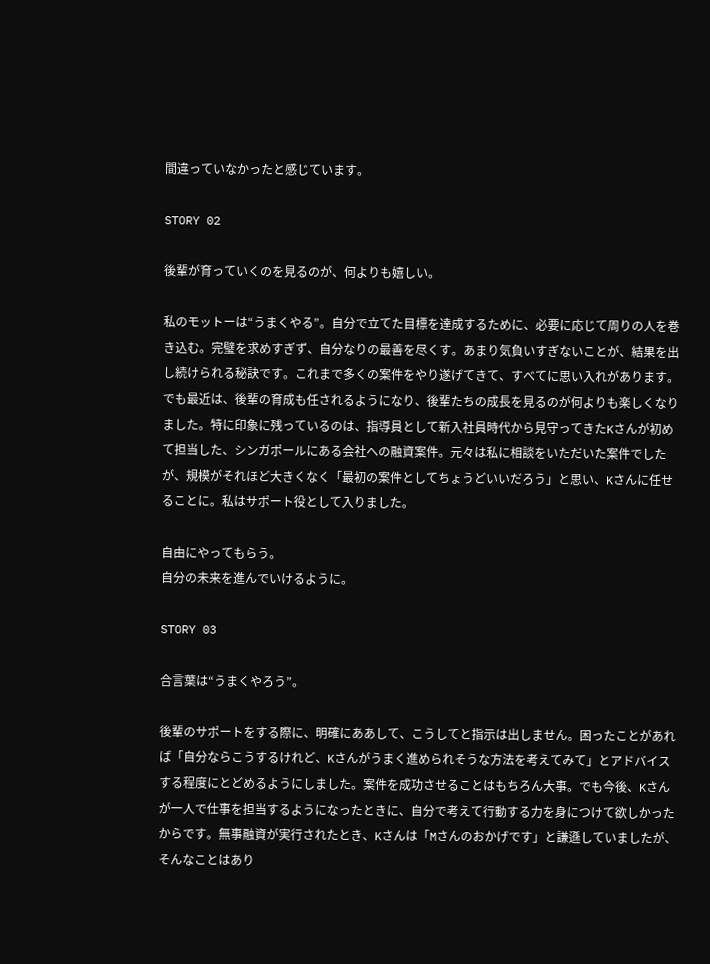間違っていなかったと感じています。

STORY 02

後輩が育っていくのを見るのが、何よりも嬉しい。

私のモットーは“うまくやる”。自分で立てた目標を達成するために、必要に応じて周りの人を巻き込む。完璧を求めすぎず、自分なりの最善を尽くす。あまり気負いすぎないことが、結果を出し続けられる秘訣です。これまで多くの案件をやり遂げてきて、すべてに思い入れがあります。でも最近は、後輩の育成も任されるようになり、後輩たちの成長を見るのが何よりも楽しくなりました。特に印象に残っているのは、指導員として新入社員時代から見守ってきたKさんが初めて担当した、シンガポールにある会社への融資案件。元々は私に相談をいただいた案件でしたが、規模がそれほど大きくなく「最初の案件としてちょうどいいだろう」と思い、Kさんに任せることに。私はサポート役として入りました。

自由にやってもらう。
自分の未来を進んでいけるように。

STORY 03

合言葉は“うまくやろう”。

後輩のサポートをする際に、明確にああして、こうしてと指示は出しません。困ったことがあれば「自分ならこうするけれど、Kさんがうまく進められそうな方法を考えてみて」とアドバイスする程度にとどめるようにしました。案件を成功させることはもちろん大事。でも今後、Kさんが一人で仕事を担当するようになったときに、自分で考えて行動する力を身につけて欲しかったからです。無事融資が実行されたとき、Kさんは「Mさんのおかげです」と謙遜していましたが、そんなことはあり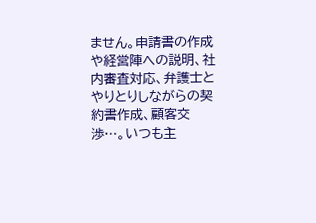ません。申請書の作成や経営陣への説明、社内審査対応、弁護士とやりとりしながらの契約書作成、顧客交渉…。いつも主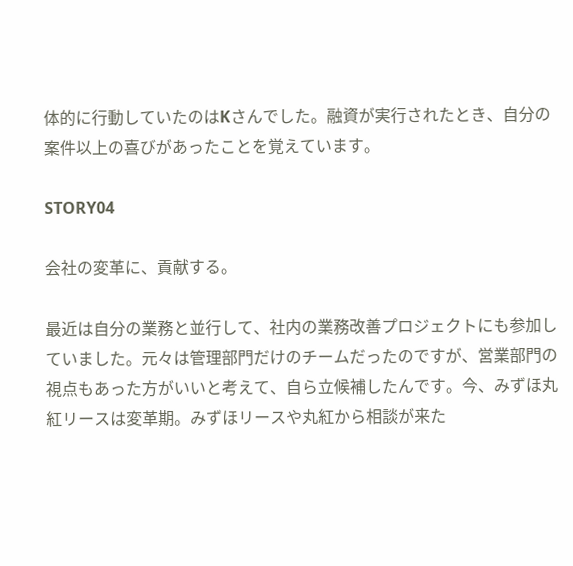体的に行動していたのはKさんでした。融資が実行されたとき、自分の案件以上の喜びがあったことを覚えています。

STORY04

会社の変革に、貢献する。

最近は自分の業務と並行して、社内の業務改善プロジェクトにも参加していました。元々は管理部門だけのチームだったのですが、営業部門の視点もあった方がいいと考えて、自ら立候補したんです。今、みずほ丸紅リースは変革期。みずほリースや丸紅から相談が来た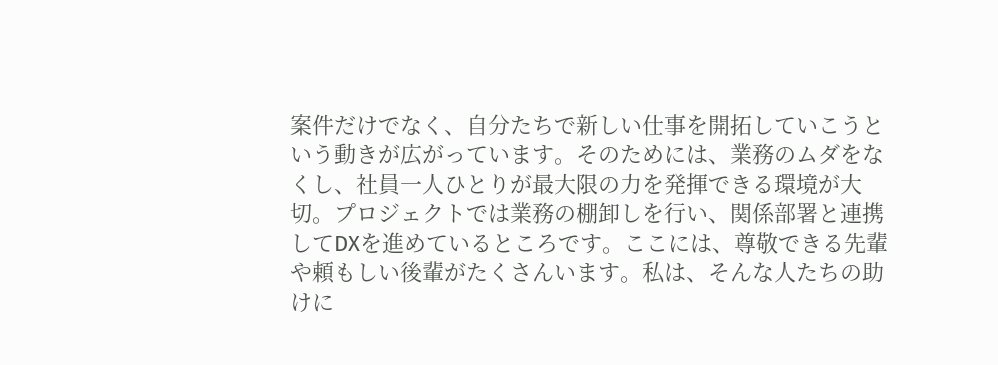案件だけでなく、自分たちで新しい仕事を開拓していこうという動きが広がっています。そのためには、業務のムダをなくし、社員一人ひとりが最大限の力を発揮できる環境が大切。プロジェクトでは業務の棚卸しを行い、関係部署と連携してDXを進めているところです。ここには、尊敬できる先輩や頼もしい後輩がたくさんいます。私は、そんな人たちの助けに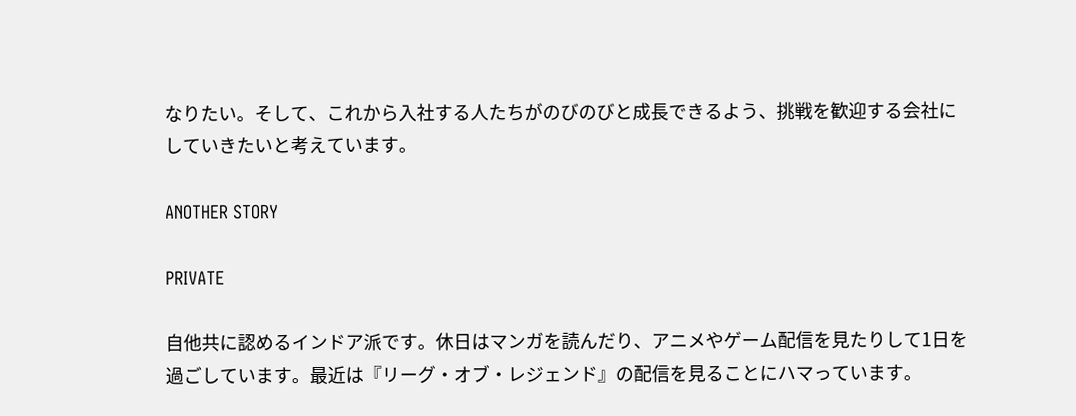なりたい。そして、これから入社する人たちがのびのびと成長できるよう、挑戦を歓迎する会社にしていきたいと考えています。

ANOTHER STORY

PRIVATE

自他共に認めるインドア派です。休日はマンガを読んだり、アニメやゲーム配信を見たりして1日を過ごしています。最近は『リーグ・オブ・レジェンド』の配信を見ることにハマっています。